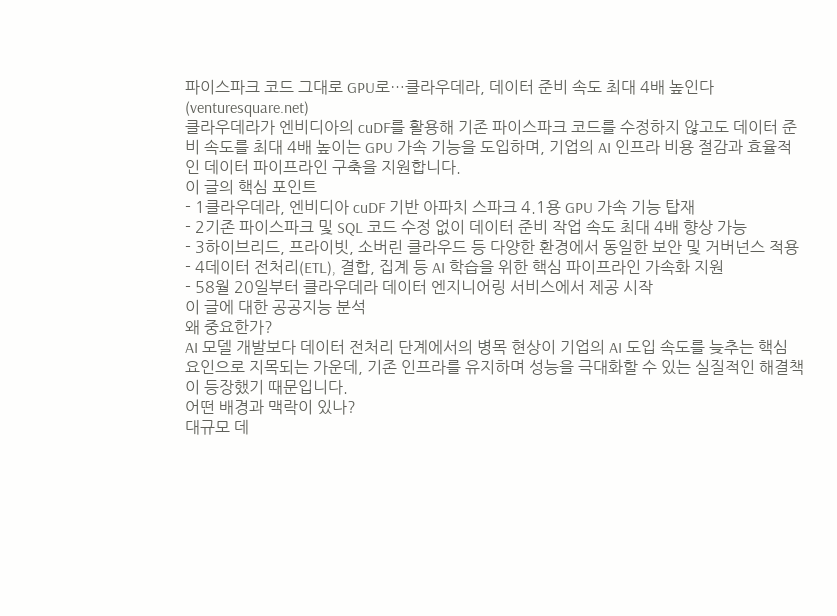파이스파크 코드 그대로 GPU로…클라우데라, 데이터 준비 속도 최대 4배 높인다
(venturesquare.net)
클라우데라가 엔비디아의 cuDF를 활용해 기존 파이스파크 코드를 수정하지 않고도 데이터 준비 속도를 최대 4배 높이는 GPU 가속 기능을 도입하며, 기업의 AI 인프라 비용 절감과 효율적인 데이터 파이프라인 구축을 지원합니다.
이 글의 핵심 포인트
- 1클라우데라, 엔비디아 cuDF 기반 아파치 스파크 4.1용 GPU 가속 기능 탑재
- 2기존 파이스파크 및 SQL 코드 수정 없이 데이터 준비 작업 속도 최대 4배 향상 가능
- 3하이브리드, 프라이빗, 소버린 클라우드 등 다양한 환경에서 동일한 보안 및 거버넌스 적용
- 4데이터 전처리(ETL), 결합, 집계 등 AI 학습을 위한 핵심 파이프라인 가속화 지원
- 58월 20일부터 클라우데라 데이터 엔지니어링 서비스에서 제공 시작
이 글에 대한 공공지능 분석
왜 중요한가?
AI 모델 개발보다 데이터 전처리 단계에서의 병목 현상이 기업의 AI 도입 속도를 늦추는 핵심 요인으로 지목되는 가운데, 기존 인프라를 유지하며 성능을 극대화할 수 있는 실질적인 해결책이 등장했기 때문입니다.
어떤 배경과 맥락이 있나?
대규모 데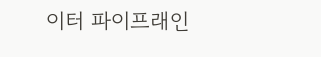이터 파이프래인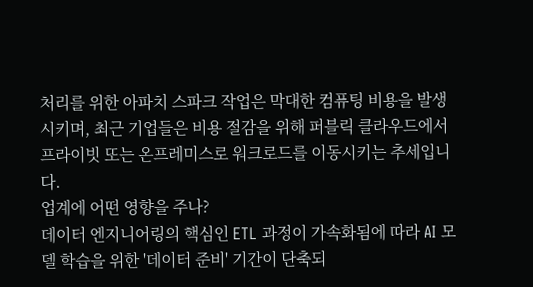처리를 위한 아파치 스파크 작업은 막대한 컴퓨팅 비용을 발생시키며, 최근 기업들은 비용 절감을 위해 퍼블릭 클라우드에서 프라이빗 또는 온프레미스로 워크로드를 이동시키는 추세입니다.
업계에 어떤 영향을 주나?
데이터 엔지니어링의 핵심인 ETL 과정이 가속화됨에 따라 AI 모델 학습을 위한 '데이터 준비' 기간이 단축되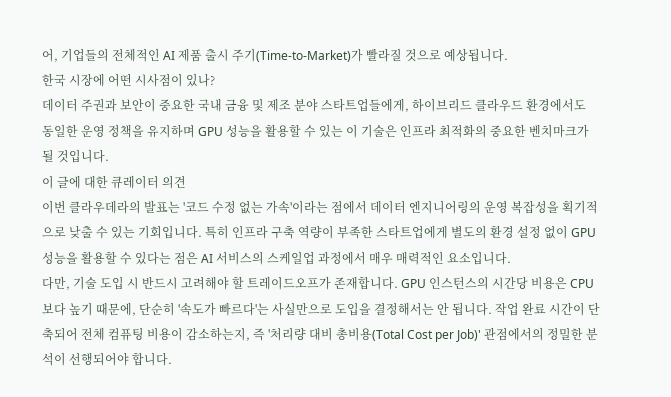어, 기업들의 전체적인 AI 제품 출시 주기(Time-to-Market)가 빨라질 것으로 예상됩니다.
한국 시장에 어떤 시사점이 있나?
데이터 주권과 보안이 중요한 국내 금융 및 제조 분야 스타트업들에게, 하이브리드 클라우드 환경에서도 동일한 운영 정책을 유지하며 GPU 성능을 활용할 수 있는 이 기술은 인프라 최적화의 중요한 벤치마크가 될 것입니다.
이 글에 대한 큐레이터 의견
이번 클라우데라의 발표는 '코드 수정 없는 가속'이라는 점에서 데이터 엔지니어링의 운영 복잡성을 획기적으로 낮출 수 있는 기회입니다. 특히 인프라 구축 역량이 부족한 스타트업에게 별도의 환경 설정 없이 GPU 성능을 활용할 수 있다는 점은 AI 서비스의 스케일업 과정에서 매우 매력적인 요소입니다.
다만, 기술 도입 시 반드시 고려해야 할 트레이드오프가 존재합니다. GPU 인스턴스의 시간당 비용은 CPU보다 높기 때문에, 단순히 '속도가 빠르다'는 사실만으로 도입을 결정해서는 안 됩니다. 작업 완료 시간이 단축되어 전체 컴퓨팅 비용이 감소하는지, 즉 '처리량 대비 총비용(Total Cost per Job)' 관점에서의 정밀한 분석이 선행되어야 합니다.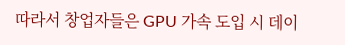따라서 창업자들은 GPU 가속 도입 시 데이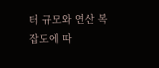터 규모와 연산 복잡도에 따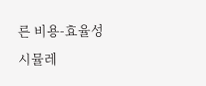른 비용-효율성 시뮬레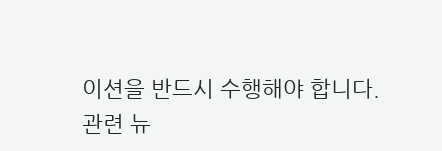이션을 반드시 수행해야 합니다.
관련 뉴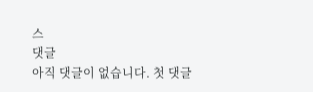스
댓글
아직 댓글이 없습니다. 첫 댓글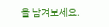을 남겨보세요.